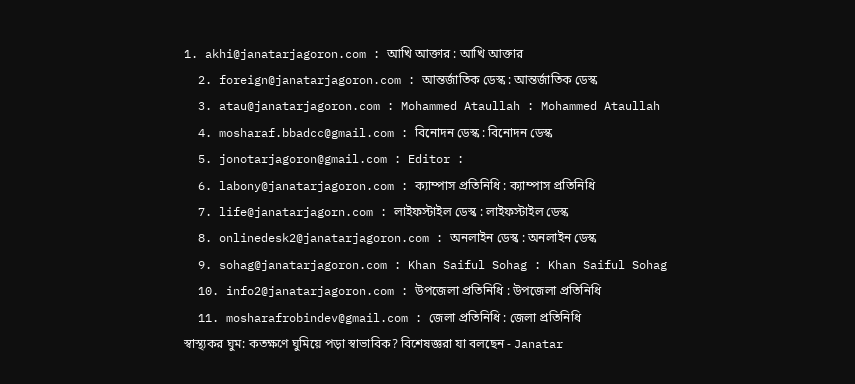1. akhi@janatarjagoron.com : আখি আক্তার : আখি আক্তার
  2. foreign@janatarjagoron.com : আন্তর্জাতিক ডেস্ক : আন্তর্জাতিক ডেস্ক
  3. atau@janatarjagoron.com : Mohammed Ataullah : Mohammed Ataullah
  4. mosharaf.bbadcc@gmail.com : বিনোদন ডেস্ক : বিনোদন ডেস্ক
  5. jonotarjagoron@gmail.com : Editor :
  6. labony@janatarjagoron.com : ক্যাম্পাস প্রতিনিধি : ক্যাম্পাস প্রতিনিধি
  7. life@janatarjagorn.com : লাইফস্টাইল ডেস্ক : লাইফস্টাইল ডেস্ক
  8. onlinedesk2@janatarjagoron.com : অনলাইন ডেস্ক : অনলাইন ডেস্ক
  9. sohag@janatarjagoron.com : Khan Saiful Sohag : Khan Saiful Sohag
  10. info2@janatarjagoron.com : উপজেলা প্রতিনিধি : উপজেলা প্রতিনিধি
  11. mosharafrobindev@gmail.com : জেলা প্রতিনিধি : জেলা প্রতিনিধি
স্বাস্থ্যকর ঘুম: কতক্ষণে ঘুমিয়ে পড়া স্বাভাবিক? বিশেষজ্ঞরা যা বলছেন - Janatar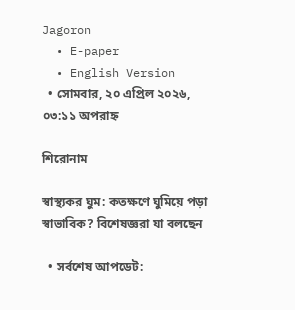Jagoron
  • E-paper
  • English Version
  • সোমবার, ২০ এপ্রিল ২০২৬, ০৩:১১ অপরাহ্ন

শিরোনাম

স্বাস্থ্যকর ঘুম: কতক্ষণে ঘুমিয়ে পড়া স্বাভাবিক? বিশেষজ্ঞরা যা বলছেন

  • সর্বশেষ আপডেট: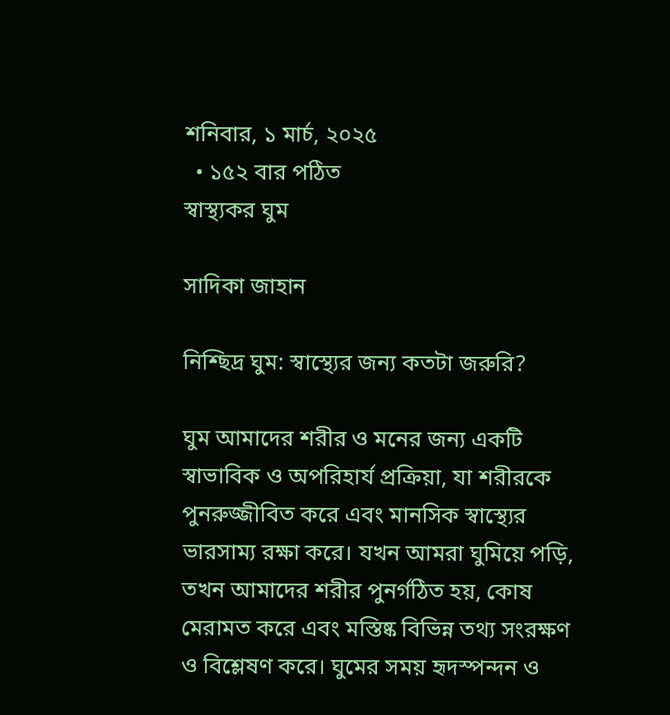শনিবার, ১ মার্চ, ২০২৫
  • ১৫২ বার পঠিত
স্বাস্থ্যকর ঘুম

সাদিকা জাহান

নিশ্ছিদ্র ঘুম: স্বাস্থ্যের জন্য কতটা জরুরি?

ঘুম আমাদের শরীর ও মনের জন্য একটি স্বাভাবিক ও অপরিহার্য প্রক্রিয়া, যা শরীরকে পুনরুজ্জীবিত করে এবং মানসিক স্বাস্থ্যের ভারসাম্য রক্ষা করে। যখন আমরা ঘুমিয়ে পড়ি, তখন আমাদের শরীর পুনর্গঠিত হয়, কোষ মেরামত করে এবং মস্তিষ্ক বিভিন্ন তথ্য সংরক্ষণ ও বিশ্লেষণ করে। ঘুমের সময় হৃদস্পন্দন ও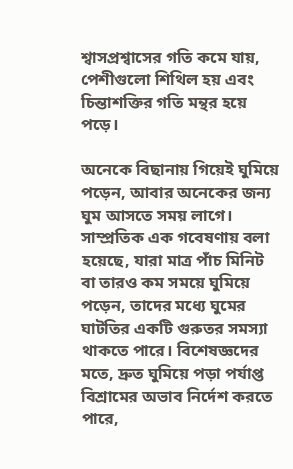শ্বাসপ্রশ্বাসের গতি কমে যায়, পেশীগুলো শিথিল হয় এবং চিন্তাশক্তির গতি মন্থর হয়ে পড়ে।

অনেকে বিছানায় গিয়েই ঘুমিয়ে পড়েন, আবার অনেকের জন্য ঘুম আসতে সময় লাগে। সাম্প্রতিক এক গবেষণায় বলা হয়েছে, যারা মাত্র পাঁচ মিনিট বা তারও কম সময়ে ঘুমিয়ে পড়েন, তাদের মধ্যে ঘুমের ঘাটতির একটি গুরুতর সমস্যা থাকতে পারে। বিশেষজ্ঞদের মতে, দ্রুত ঘুমিয়ে পড়া পর্যাপ্ত বিশ্রামের অভাব নির্দেশ করতে পারে,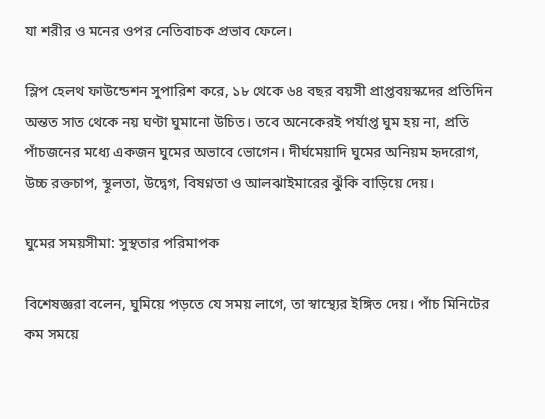যা শরীর ও মনের ওপর নেতিবাচক প্রভাব ফেলে।

স্লিপ হেলথ ফাউন্ডেশন সুপারিশ করে, ১৮ থেকে ৬৪ বছর বয়সী প্রাপ্তবয়স্কদের প্রতিদিন অন্তত সাত থেকে নয় ঘণ্টা ঘুমানো উচিত। তবে অনেকেরই পর্যাপ্ত ঘুম হয় না, প্রতি পাঁচজনের মধ্যে একজন ঘুমের অভাবে ভোগেন। দীর্ঘমেয়াদি ঘুমের অনিয়ম হৃদরোগ, উচ্চ রক্তচাপ, স্থূলতা, উদ্বেগ, বিষণ্নতা ও আলঝাইমারের ঝুঁকি বাড়িয়ে দেয়।

ঘুমের সময়সীমা: সুস্থতার পরিমাপক

বিশেষজ্ঞরা বলেন, ঘুমিয়ে পড়তে যে সময় লাগে, তা স্বাস্থ্যের ইঙ্গিত দেয়। পাঁচ মিনিটের কম সময়ে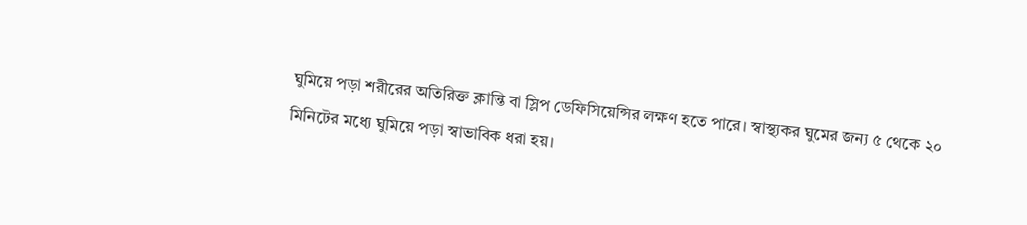ঘুমিয়ে পড়া শরীরের অতিরিক্ত ক্লান্তি বা স্লিপ ডেফিসিয়েন্সির লক্ষণ হতে পারে। স্বাস্থ্যকর ঘুমের জন্য ৫ থেকে ২০ মিনিটের মধ্যে ঘুমিয়ে পড়া স্বাভাবিক ধরা হয়।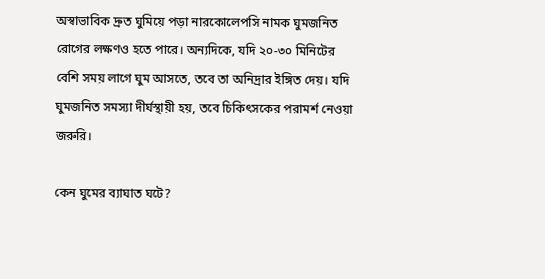অস্বাভাবিক দ্রুত ঘুমিয়ে পড়া নারকোলেপসি নামক ঘুমজনিত রোগের লক্ষণও হতে পারে। অন্যদিকে, যদি ২০-৩০ মিনিটের বেশি সময় লাগে ঘুম আসতে, তবে তা অনিদ্রার ইঙ্গিত দেয়। যদি ঘুমজনিত সমস্যা দীর্ঘস্থায়ী হয়, তবে চিকিৎসকের পরামর্শ নেওয়া জরুরি।

কেন ঘুমের ব্যাঘাত ঘটে?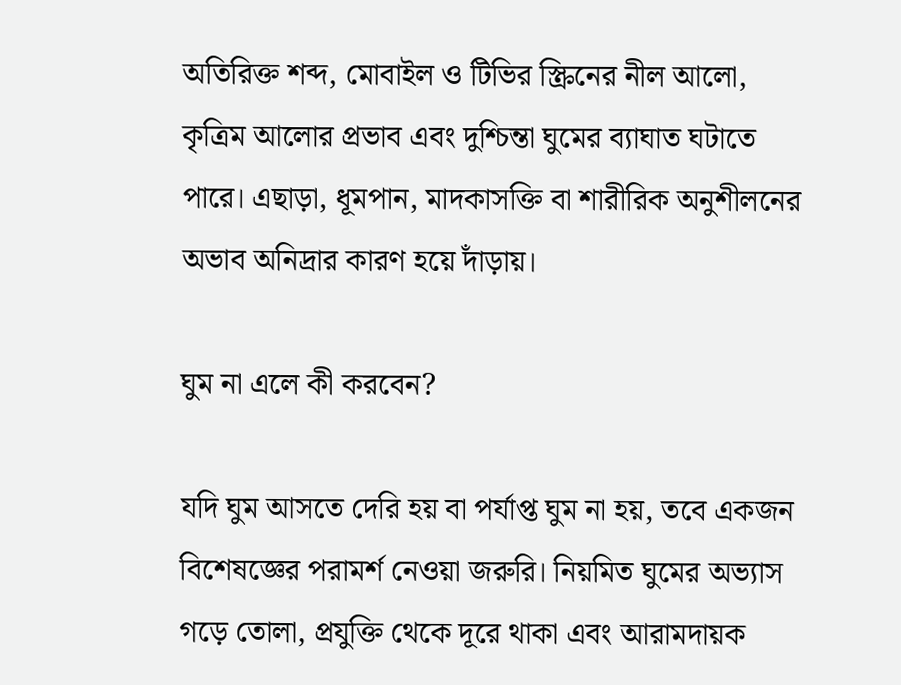অতিরিক্ত শব্দ, মোবাইল ও টিভির স্ক্রিনের নীল আলো, কৃত্রিম আলোর প্রভাব এবং দুশ্চিন্তা ঘুমের ব্যাঘাত ঘটাতে পারে। এছাড়া, ধূমপান, মাদকাসক্তি বা শারীরিক অনুশীলনের অভাব অনিদ্রার কারণ হয়ে দাঁড়ায়।

ঘুম না এলে কী করবেন?

যদি ঘুম আসতে দেরি হয় বা পর্যাপ্ত ঘুম না হয়, তবে একজন বিশেষজ্ঞের পরামর্শ নেওয়া জরুরি। নিয়মিত ঘুমের অভ্যাস গড়ে তোলা, প্রযুক্তি থেকে দূরে থাকা এবং আরামদায়ক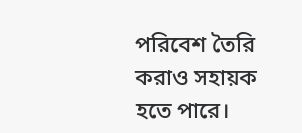পরিবেশ তৈরি করাও সহায়ক হতে পারে।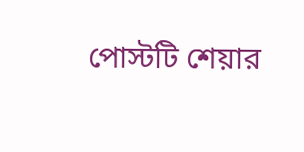পোস্টটি শেয়ার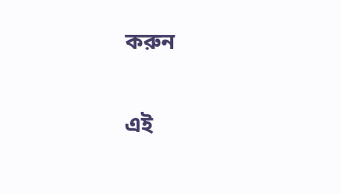করুন

এই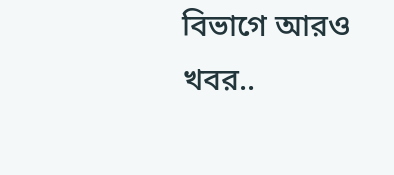বিভাগে আরও খবর..